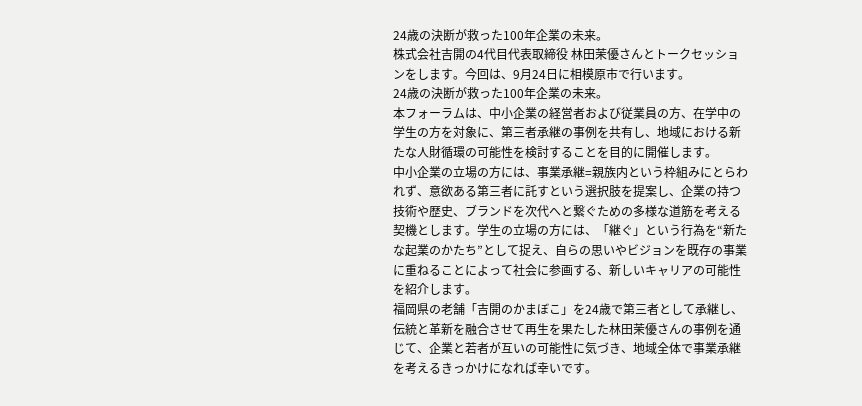24歳の決断が救った100年企業の未来。
株式会社吉開の4代目代表取締役 林田茉優さんとトークセッションをします。今回は、9月24日に相模原市で行います。
24歳の決断が救った100年企業の未来。
本フォーラムは、中小企業の経営者および従業員の方、在学中の学生の方を対象に、第三者承継の事例を共有し、地域における新たな人財循環の可能性を検討することを目的に開催します。
中小企業の立場の方には、事業承継=親族内という枠組みにとらわれず、意欲ある第三者に託すという選択肢を提案し、企業の持つ技術や歴史、ブランドを次代へと繋ぐための多様な道筋を考える契機とします。学生の立場の方には、「継ぐ」という行為を“新たな起業のかたち”として捉え、自らの思いやビジョンを既存の事業に重ねることによって社会に参画する、新しいキャリアの可能性を紹介します。
福岡県の老舗「吉開のかまぼこ」を24歳で第三者として承継し、伝統と革新を融合させて再生を果たした林田茉優さんの事例を通じて、企業と若者が互いの可能性に気づき、地域全体で事業承継を考えるきっかけになれば幸いです。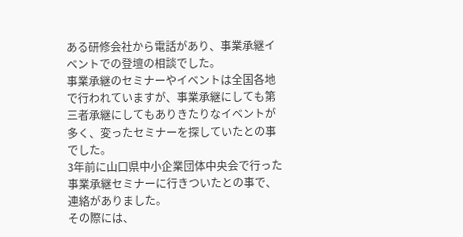ある研修会社から電話があり、事業承継イベントでの登壇の相談でした。
事業承継のセミナーやイベントは全国各地で行われていますが、事業承継にしても第三者承継にしてもありきたりなイベントが多く、変ったセミナーを探していたとの事でした。
3年前に山口県中小企業団体中央会で行った事業承継セミナーに行きついたとの事で、連絡がありました。
その際には、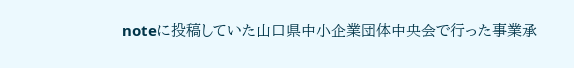noteに投稿していた山口県中小企業団体中央会で行った事業承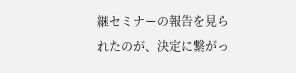継セミナーの報告を見られたのが、決定に繋がっ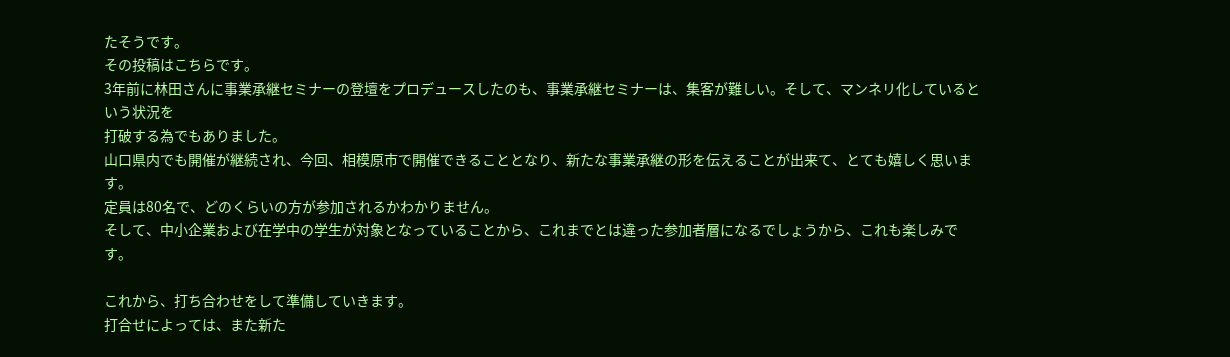たそうです。
その投稿はこちらです。
3年前に林田さんに事業承継セミナーの登壇をプロデュースしたのも、事業承継セミナーは、集客が難しい。そして、マンネリ化しているという状況を
打破する為でもありました。
山口県内でも開催が継続され、今回、相模原市で開催できることとなり、新たな事業承継の形を伝えることが出来て、とても嬉しく思います。
定員は80名で、どのくらいの方が参加されるかわかりません。
そして、中小企業および在学中の学生が対象となっていることから、これまでとは違った参加者層になるでしょうから、これも楽しみです。

これから、打ち合わせをして準備していきます。
打合せによっては、また新た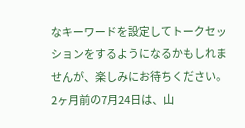なキーワードを設定してトークセッションをするようになるかもしれませんが、楽しみにお待ちください。
2ヶ月前の7月24日は、山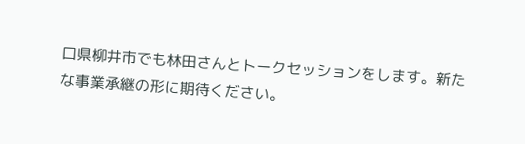口県柳井市でも林田さんとトークセッションをします。新たな事業承継の形に期待ください。